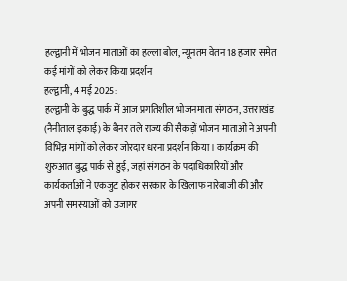हल्द्वानी में भोजन माताओं का हल्ला बोल, न्यूनतम वेतन 18 हजार समेत कई मांगों को लेकर किया प्रदर्शन
हल्द्वानी, 4 मई 2025:
हल्द्वानी के बुद्ध पार्क में आज प्रगतिशील भोजनमाता संगठन, उत्तराखंड (नैनीताल इकाई) के बैनर तले राज्य की सैकड़ों भोजन माताओं ने अपनी विभिन्न मांगों को लेकर जोरदार धरना प्रदर्शन किया। कार्यक्रम की शुरुआत बुद्ध पार्क से हुई, जहां संगठन के पदाधिकारियों और कार्यकर्ताओं ने एकजुट होकर सरकार के खिलाफ नारेबाजी की और अपनी समस्याओं को उजागर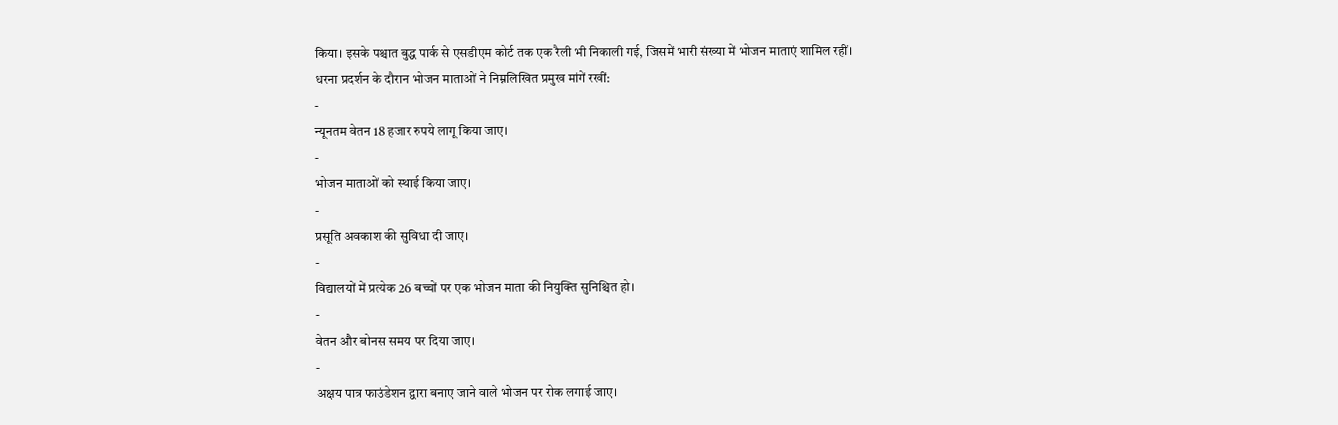किया। इसके पश्चात बुद्ध पार्क से एसडीएम कोर्ट तक एक रैली भी निकाली गई, जिसमें भारी संख्या में भोजन माताएं शामिल रहीं।
धरना प्रदर्शन के दौरान भोजन माताओं ने निम्नलिखित प्रमुख मांगें रखीं:
-
न्यूनतम वेतन 18 हजार रुपये लागू किया जाए।
-
भोजन माताओं को स्थाई किया जाए।
-
प्रसूति अवकाश की सुविधा दी जाए।
-
विद्यालयों में प्रत्येक 26 बच्चों पर एक भोजन माता की नियुक्ति सुनिश्चित हो।
-
वेतन और बोनस समय पर दिया जाए।
-
अक्षय पात्र फाउंडेशन द्वारा बनाए जाने वाले भोजन पर रोक लगाई जाए।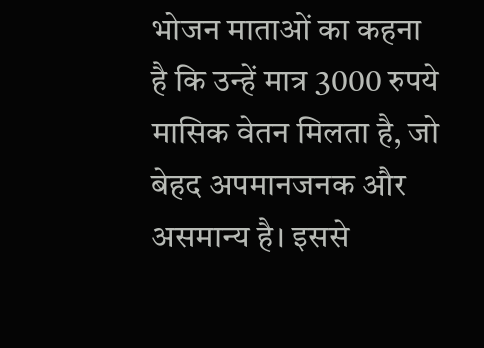भोजन माताओं का कहना है कि उन्हें मात्र 3000 रुपये मासिक वेतन मिलता है, जो बेहद अपमानजनक और असमान्य है। इससे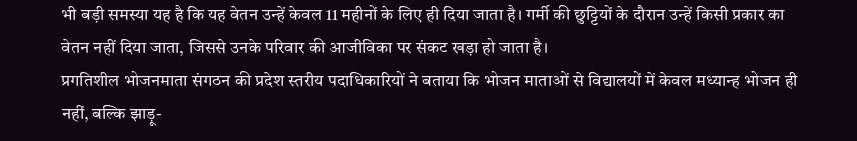भी बड़ी समस्या यह है कि यह वेतन उन्हें केवल 11 महीनों के लिए ही दिया जाता है। गर्मी की छुट्टियों के दौरान उन्हें किसी प्रकार का वेतन नहीं दिया जाता, जिससे उनके परिवार की आजीविका पर संकट खड़ा हो जाता है।
प्रगतिशील भोजनमाता संगठन की प्रदेश स्तरीय पदाधिकारियों ने बताया कि भोजन माताओं से विद्यालयों में केवल मध्यान्ह भोजन ही नहीं, बल्कि झाड़ू-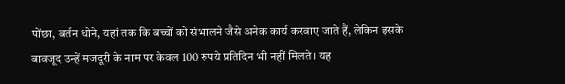पोंछा, बर्तन धोने, यहां तक कि बच्चों को संभालने जैसे अनेक कार्य करवाए जाते हैं, लेकिन इसके बावजूद उन्हें मजदूरी के नाम पर केवल 100 रुपये प्रतिदिन भी नहीं मिलते। यह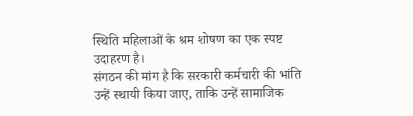स्थिति महिलाओं के श्रम शोषण का एक स्पष्ट उदाहरण है।
संगठन की मांग है कि सरकारी कर्मचारी की भांति उन्हें स्थायी किया जाए, ताकि उन्हें सामाजिक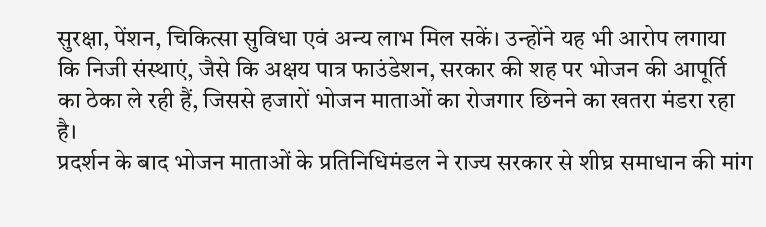सुरक्षा, पेंशन, चिकित्सा सुविधा एवं अन्य लाभ मिल सकें। उन्होंने यह भी आरोप लगाया कि निजी संस्थाएं, जैसे कि अक्षय पात्र फाउंडेशन, सरकार की शह पर भोजन की आपूर्ति का ठेका ले रही हैं, जिससे हजारों भोजन माताओं का रोजगार छिनने का खतरा मंडरा रहा है।
प्रदर्शन के बाद भोजन माताओं के प्रतिनिधिमंडल ने राज्य सरकार से शीघ्र समाधान की मांग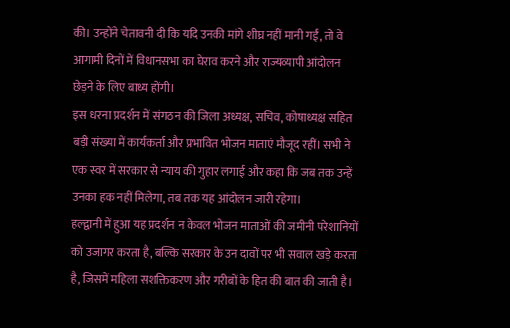की। उन्होंने चेतावनी दी कि यदि उनकी मांगे शीघ्र नहीं मानी गईं, तो वे आगामी दिनों में विधानसभा का घेराव करने और राज्यव्यापी आंदोलन छेड़ने के लिए बाध्य होंगी।
इस धरना प्रदर्शन में संगठन की जिला अध्यक्ष, सचिव, कोषाध्यक्ष सहित बड़ी संख्या में कार्यकर्ता और प्रभावित भोजन माताएं मौजूद रहीं। सभी ने एक स्वर में सरकार से न्याय की गुहार लगाई और कहा कि जब तक उन्हें उनका हक नहीं मिलेगा, तब तक यह आंदोलन जारी रहेगा।
हल्द्वानी में हुआ यह प्रदर्शन न केवल भोजन माताओं की जमीनी परेशानियों को उजागर करता है, बल्कि सरकार के उन दावों पर भी सवाल खड़े करता है, जिसमें महिला सशक्तिकरण और गरीबों के हित की बात की जाती है।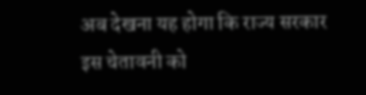अब देखना यह होगा कि राज्य सरकार इस चेतावनी को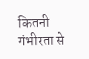कितनी गंभीरता से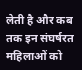लेती है और कब तक इन संघर्षरत महिलाओं को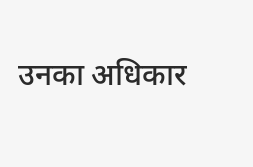उनका अधिकार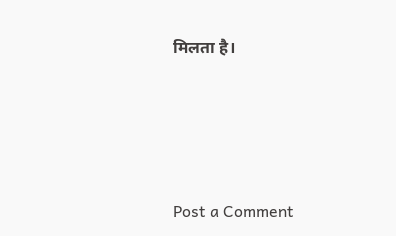मिलता है।




Post a Comment